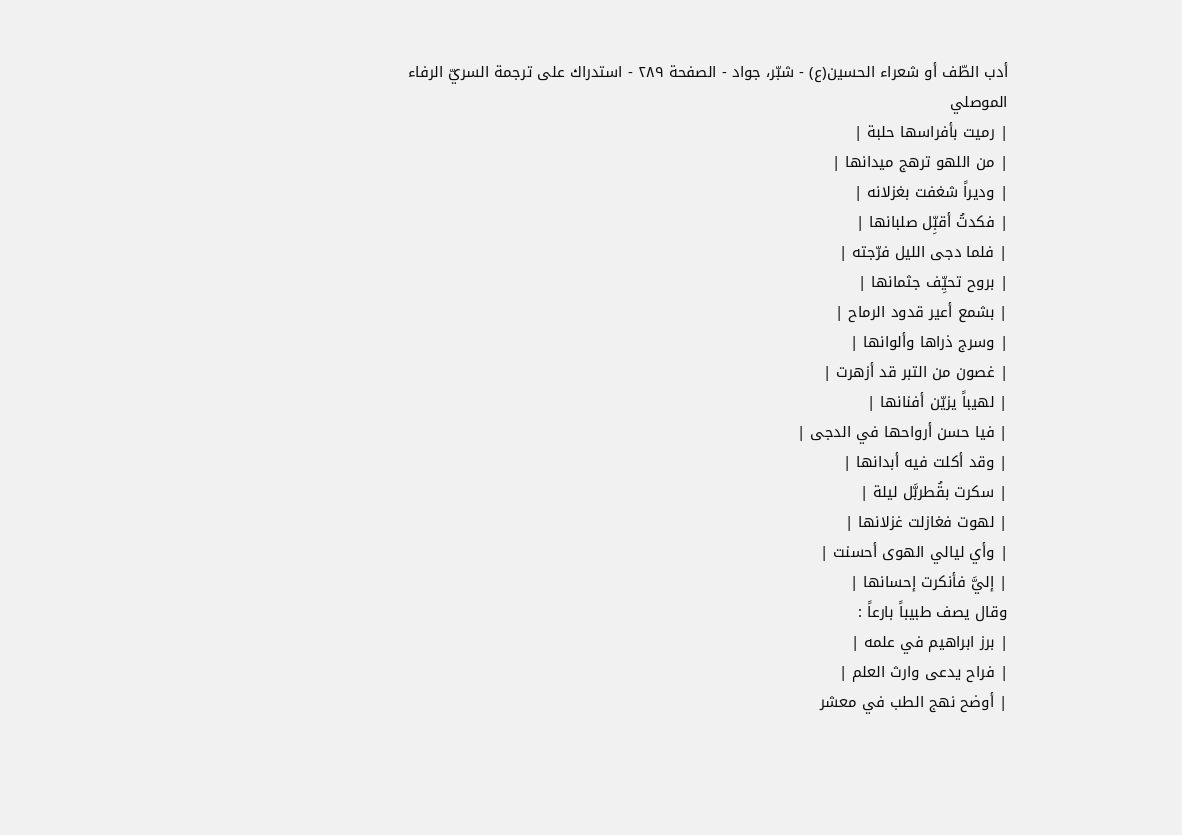أدب الطّف أو شعراء الحسين(ع) - شبّر، جواد - الصفحة ٢٨٩ - استدراك على ترجمة السريّ الرفاء الموصلي
| رميت بأفراسها حلبة |
| من اللهو ترهج ميدانها |
| وديراً شغفت بغزلانه |
| فكدتُ أقبِّل صلبانها |
| فلما دجى الليل فرّجته |
| بروح تحيِّف جثمانها |
| بشمع أعير قدود الرماح |
| وسرج ذراها وألوانها |
| غصون من التبر قد أزهرت |
| لهيباً يزيّن أفنانها |
| فيا حسن أرواحها في الدجى |
| وقد أكلت فيه أبدانها |
| سكرت بقُطربَّل ليلة |
| لهوت فغازلت غزلانها |
| وأي ليالي الهوى أحسنت |
| إليَّ فأنكرت إحسانها |
وقال يصف طبيباً بارعاً :
| برز ابراهيم في علمه |
| فراح يدعى وارث العلم |
| أوضح نهج الطب في معشر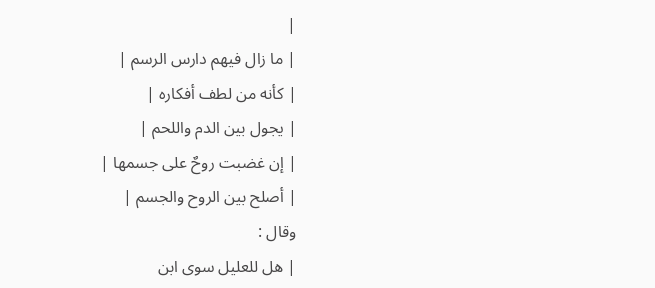|
| ما زال فيهم دارس الرسم |
| كأنه من لطف أفكاره |
| يجول بين الدم واللحم |
| إن غضبت روحٌ على جسمها |
| أصلح بين الروح والجسم |
وقال :
| هل للعليل سوى ابن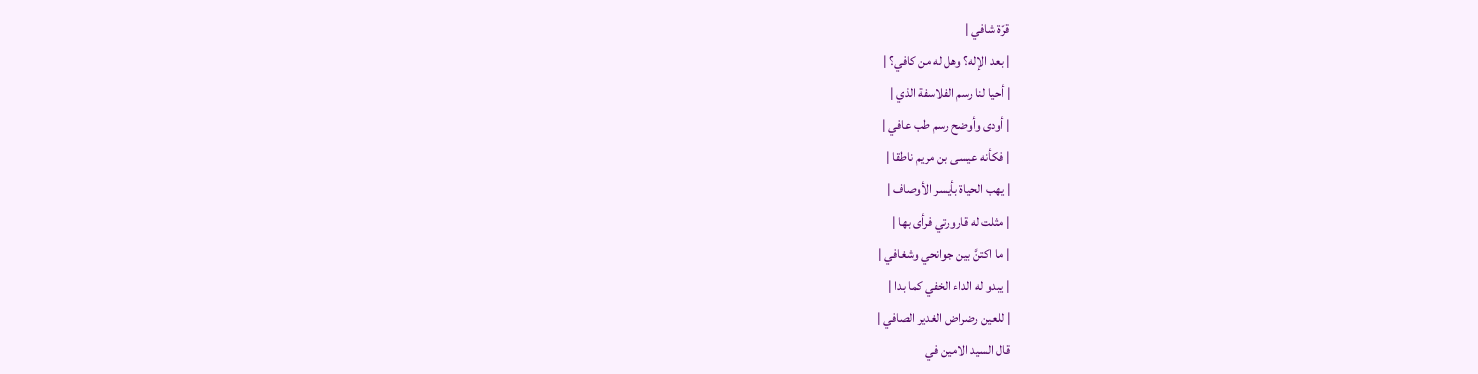قرّة شافي |
| بعد الإله؟ وهل له من كافي؟ |
| أحيا لنا رسم الفلاسفة الذي |
| أودى وأوضح رسم طب عافي |
| فكأنه عيسى بن مريم ناطقا |
| يهب الحياة بأيسر الأوصاف |
| مثلت له قارورتي فرأى بها |
| ما اكتنَّ بين جوانحي وشغافي |
| يبدو له الداء الخفي كما بدا |
| للعين رضراض الغدير الصافي |
قال السيد الامين في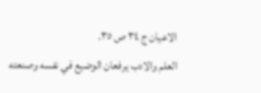الاعيان ج ٣٤ ص ٣٥.
العلم والادب يرفعان الوضيع في نفسه وصنعته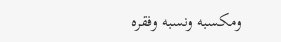ومكسبه ونسبه وفقره